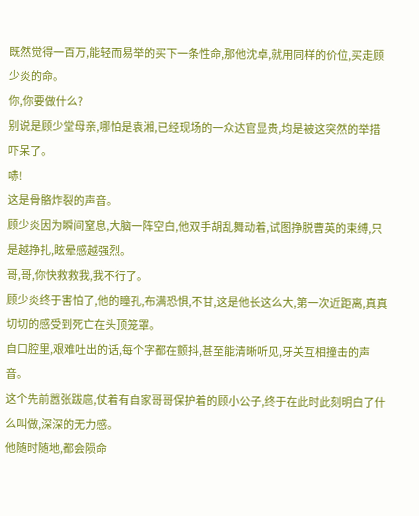既然觉得一百万,能轻而易举的买下一条性命,那他沈卓,就用同样的价位,买走顾少炎的命。
你,你要做什么?
别说是顾少堂母亲,哪怕是袁湘,已经现场的一众达官显贵,均是被这突然的举措吓呆了。
哧!
这是骨骼炸裂的声音。
顾少炎因为瞬间窒息,大脑一阵空白,他双手胡乱舞动着,试图挣脱曹英的束缚,只是越挣扎,眩晕感越强烈。
哥,哥,你快救救我,我不行了。
顾少炎终于害怕了,他的瞳孔,布满恐惧,不甘,这是他长这么大,第一次近距离,真真切切的感受到死亡在头顶笼罩。
自口腔里,艰难吐出的话,每个字都在颤抖,甚至能清晰听见,牙关互相撞击的声音。
这个先前嚣张跋扈,仗着有自家哥哥保护着的顾小公子,终于在此时此刻明白了什么叫做,深深的无力感。
他随时随地,都会陨命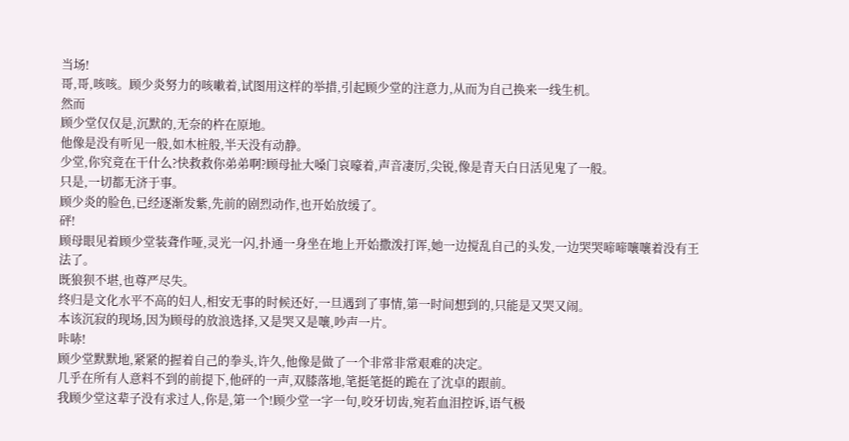当场!
哥,哥,咳咳。顾少炎努力的咳嗽着,试图用这样的举措,引起顾少堂的注意力,从而为自己换来一线生机。
然而
顾少堂仅仅是,沉默的,无奈的杵在原地。
他像是没有听见一般,如木桩般,半天没有动静。
少堂,你究竟在干什么?快救救你弟弟啊?顾母扯大嗓门哀嚎着,声音凄厉,尖锐,像是青天白日活见鬼了一般。
只是,一切都无济于事。
顾少炎的脸色,已经逐渐发紫,先前的剧烈动作,也开始放缓了。
砰!
顾母眼见着顾少堂装聋作哑,灵光一闪,扑通一身坐在地上开始撒泼打诨,她一边搅乱自己的头发,一边哭哭啼啼嚷嚷着没有王法了。
既狼狈不堪,也尊严尽失。
终归是文化水平不高的妇人,相安无事的时候还好,一旦遇到了事情,第一时间想到的,只能是又哭又闹。
本该沉寂的现场,因为顾母的放浪选择,又是哭又是嚷,吵声一片。
咔哧!
顾少堂默默地,紧紧的握着自己的拳头,许久,他像是做了一个非常非常艰难的决定。
几乎在所有人意料不到的前提下,他砰的一声,双膝落地,笔挺笔挺的跪在了沈卓的跟前。
我顾少堂这辈子没有求过人,你是,第一个!顾少堂一字一句,咬牙切齿,宛若血泪控诉,语气极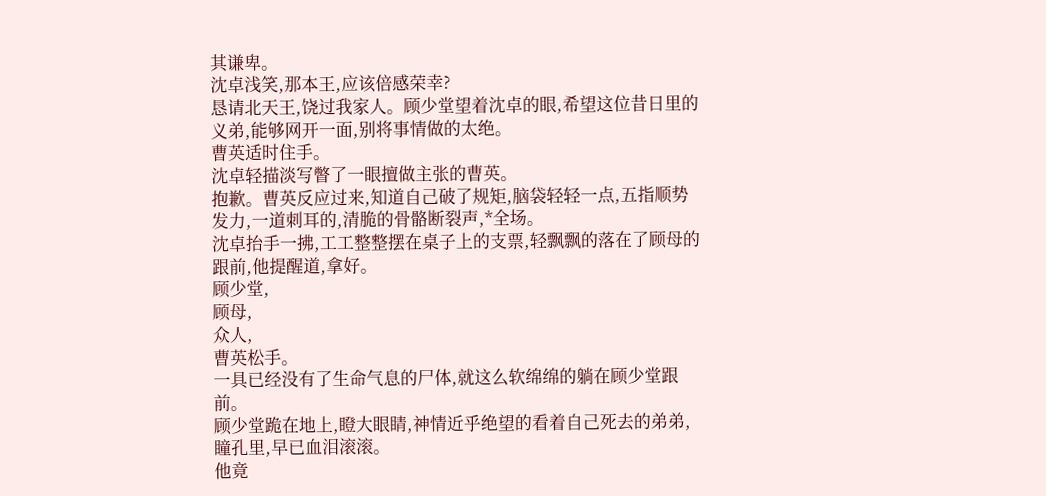其谦卑。
沈卓浅笑,那本王,应该倍感荣幸?
恳请北天王,饶过我家人。顾少堂望着沈卓的眼,希望这位昔日里的义弟,能够网开一面,别将事情做的太绝。
曹英适时住手。
沈卓轻描淡写瞥了一眼擅做主张的曹英。
抱歉。曹英反应过来,知道自己破了规矩,脑袋轻轻一点,五指顺势发力,一道刺耳的,清脆的骨骼断裂声,*全场。
沈卓抬手一拂,工工整整摆在桌子上的支票,轻飘飘的落在了顾母的跟前,他提醒道,拿好。
顾少堂,
顾母,
众人,
曹英松手。
一具已经没有了生命气息的尸体,就这么软绵绵的躺在顾少堂跟前。
顾少堂跪在地上,瞪大眼睛,神情近乎绝望的看着自己死去的弟弟,瞳孔里,早已血泪滚滚。
他竟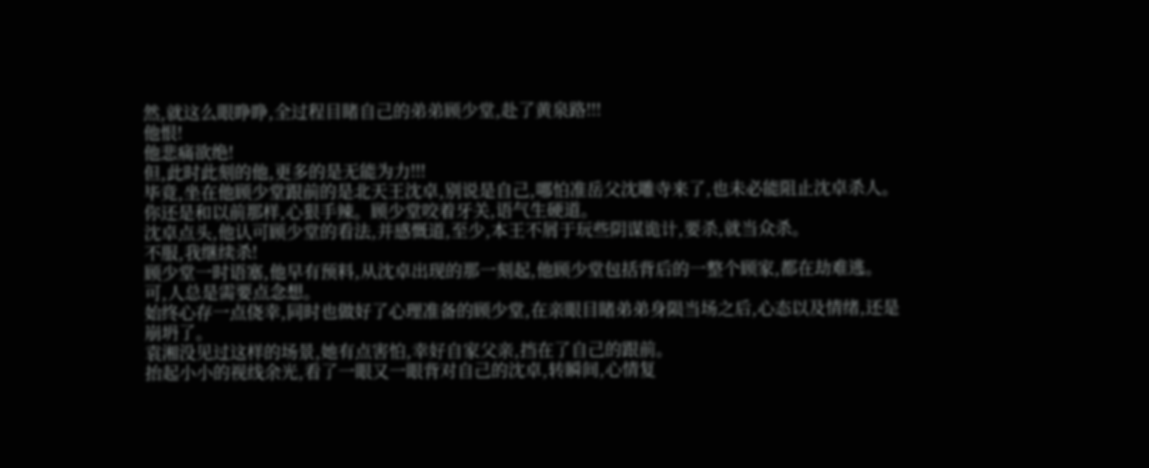然,就这么眼睁睁,全过程目睹自己的弟弟顾少堂,赴了黄泉路!!!
他恨!
他悲痛欲绝!
但,此时此刻的他,更多的是无能为力!!!
毕竟,坐在他顾少堂跟前的是北天王沈卓,别说是自己,哪怕准岳父沈雕寺来了,也未必能阻止沈卓杀人。
你还是和以前那样,心狠手辣。顾少堂咬着牙关,语气生硬道。
沈卓点头,他认可顾少堂的看法,并感慨道,至少,本王不屑于玩些阴谋诡计,要杀,就当众杀。
不服,我继续杀!
顾少堂一时语塞,他早有预料,从沈卓出现的那一刻起,他顾少堂包括背后的一整个顾家,都在劫难逃。
可,人总是需要点念想。
始终心存一点侥幸,同时也做好了心理准备的顾少堂,在亲眼目睹弟弟身陨当场之后,心态以及情绪,还是崩坍了。
袁湘没见过这样的场景,她有点害怕,幸好自家父亲,挡在了自己的跟前。
抬起小小的视线余光,看了一眼又一眼背对自己的沈卓,转瞬间,心情复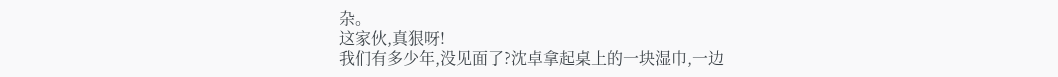杂。
这家伙,真狠呀!
我们有多少年,没见面了?沈卓拿起桌上的一块湿巾,一边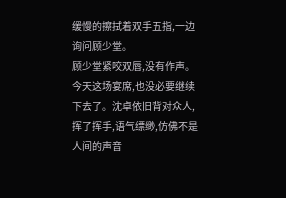缓慢的擦拭着双手五指,一边询问顾少堂。
顾少堂紧咬双唇,没有作声。
今天这场宴席,也没必要继续下去了。沈卓依旧背对众人,挥了挥手,语气缥缈,仿佛不是人间的声音